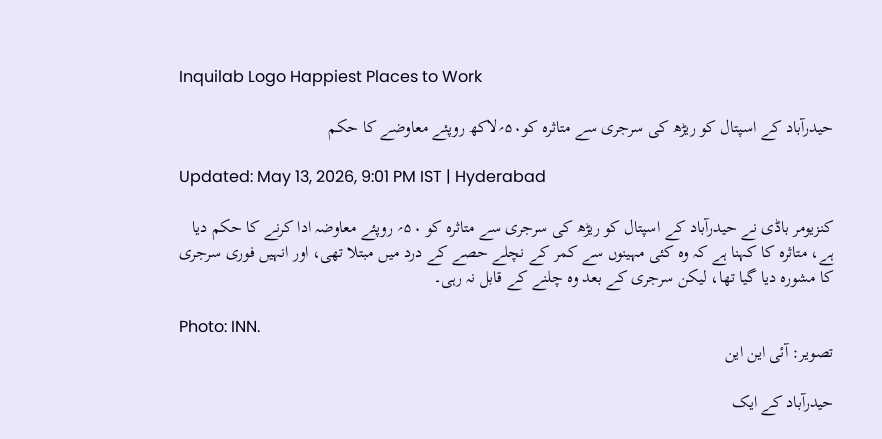Inquilab Logo Happiest Places to Work

حیدرآباد کے اسپتال کو ریڑھ کی سرجری سے متاثرہ کو۵۰؍لاکھ روپئے معاوضے کا حکم

Updated: May 13, 2026, 9:01 PM IST | Hyderabad

کنزیومر باڈی نے حیدرآباد کے اسپتال کو ریڑھ کی سرجری سے متاثرہ کو ۵۰؍ روپئے معاوضہ ادا کرنے کا حکم دیا ہے، متاثرہ کا کہنا ہے کہ وہ کئی مہینوں سے کمر کے نچلے حصے کے درد میں مبتلا تھی، اور انہیں فوری سرجری کا مشورہ دیا گیا تھا، لیکن سرجری کے بعد وہ چلنے کے قابل نہ رہی۔

Photo: INN.
تصویر: آئی این این

حیدرآباد کے ایک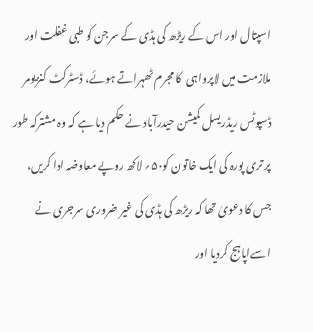اسپتال اور اس کے ریڑھ کی ہڈی کے سرجن کو طبی غفلت اور ملازمت میں لاپرواہی  کا مجرم ٹھہراتے ہوئے، ڈسٹرکٹ کنزیومر ڈسپوٹس ریڈریسل کمیشن حیدرآباد نے حکم دیا ہے کہ وہ مشترکہ طور پر تری پورہ کی ایک خاتون کو۵۰؍ لاکھ روپے معاوضہ ادا کریں، جس کا دعویٰ تھا کہ ریڑھ کی ہڈی کی غیر ضروری سرجری نے اسےاپاہج کردیا اور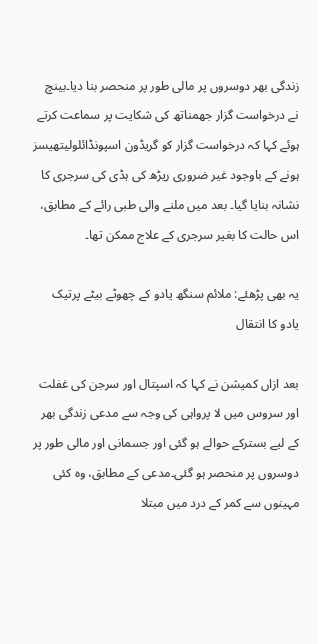زندگی بھر دوسروں پر مالی طور پر منحصر بنا دیا۔بینچ نے درخواست گزار جھمناتھ کی شکایت پر سماعت کرتے ہوئے کہا کہ درخواست گزار کو گریڈون اسپونڈائلولیتھیسز ہونے کے باوجود غیر ضروری ریڑھ کی ہڈی کی سرجری کا نشانہ بنایا گیا۔ بعد میں ملنے والی طبی رائے کے مطابق، اس حالت کا بغیر سرجری کے علاج ممکن تھا۔

یہ بھی پڑھئے: ملائم سنگھ یادو کے چھوٹے بیٹے پرتیک یادو کا انتقال

بعد ازاں کمیشن نے کہا کہ اسپتال اور سرجن کی غفلت اور سروس میں لا پرواہی کی وجہ سے مدعی زندگی بھر کے لیے بسترکے حوالے ہو گئی اور جسمانی اور مالی طور پر دوسروں پر منحصر ہو گئی۔مدعی کے مطابق، وہ کئی مہینوں سے کمر کے درد میں مبتلا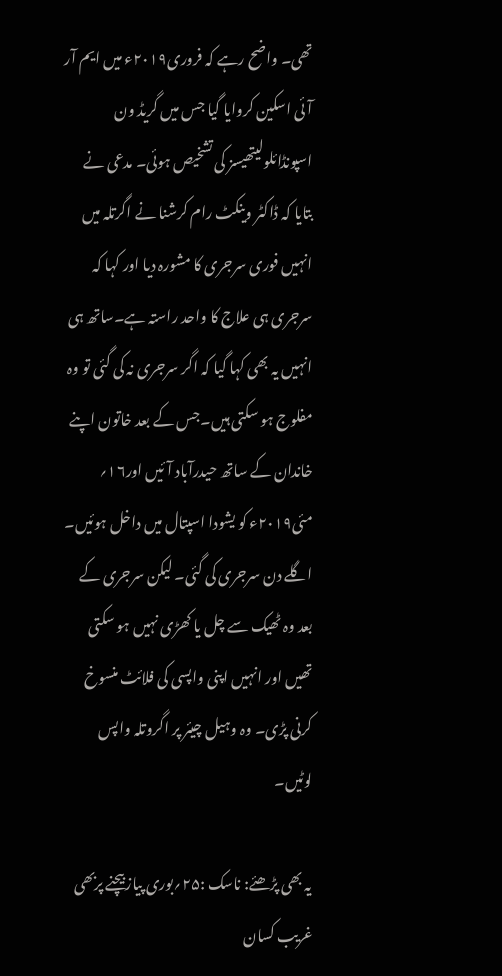تھی۔ واضح رہے کہ فروری۲۰۱۹ء میں ایم آر آئی اسکین کروایا گیا جس میں گریڈ ون اسپونڈائلولیتھیسز کی تشخیص ہوئی۔ مدعی نے بتایا کہ ڈاکٹر وینکٹ رام کرشنا نے اگرتلہ میں انہیں فوری سرجری کا مشورہ دیا اور کہا کہ سرجری ہی علاج کا واحد راستہ ہے۔ساتھ ہی انہیں یہ بھی کہا گیا کہ اگر سرجری نہ کی گئی تو وہ مفلوج ہو سکتی ہیں۔جس کے بعد خاتون اپنے خاندان کے ساتھ حیدرآباد آئیں اور۱۶؍ مئی۲۰۱۹ء کو یشودا اسپتال میں داخل ہوئیں۔ اگلے دن سرجری کی گئی۔ لیکن سرجری کے بعد وہ ٹھیک سے چل یا کھڑی نہیں ہو سکتی تھیں اور انہیں اپنی واپسی کی فلائٹ منسوخ کرنی پڑی۔ وہ وہیل چیئر پر اگروتلہ واپس لوٹیں۔

یہ بھی پڑھئے: ناسک :۲۵؍بوری پیازبیچنے پربھی غریب کسان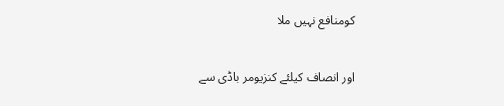کومنافع نہیں ملا

اور انصاف کیلئے کنزیومر باڈی سے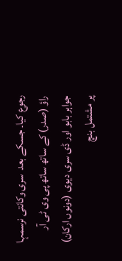رجوع کیا۔ جسکے بعد  سری وکانتی نرسمہا راؤ (صدر) کے ساتھ ساتھ پی وی ٹی آر جواہر بابو اور ڈی سری دیوی (دونوں ارکان) پر مشتمل بنچ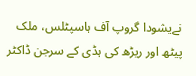نےیشودا گروپ آف ہاسپٹلس، ملک پیٹھ اور ریڑھ کی ہڈی کے سرجن ڈاکٹر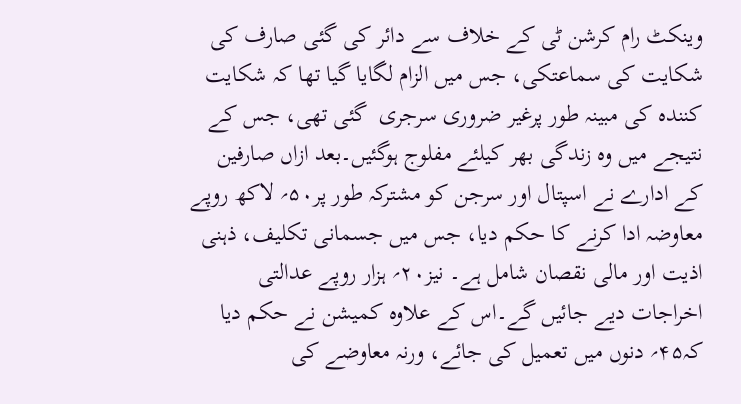وینکٹ رام کرشن ٹی کے خلاف سے دائر کی گئی صارف کی شکایت کی سماعتکی، جس میں الزام لگایا گیا تھا کہ شکایت کنندہ کی مبینہ طور پرغیر ضروری سرجری  گئی تھی، جس کے نتیجے میں وہ زندگی بھر کیلئے مفلوج ہوگئیں۔بعد ازاں صارفین کے ادارے نے اسپتال اور سرجن کو مشترکہ طور پر۵۰؍ لاکھ روپے معاوضہ ادا کرنے کا حکم دیا، جس میں جسمانی تکلیف، ذہنی اذیت اور مالی نقصان شامل ہے۔ نیز۲۰؍ ہزار روپے عدالتی اخراجات دیے جائیں گے۔اس کے علاوہ کمیشن نے حکم دیا کہ۴۵؍ دنوں میں تعمیل کی جائے، ورنہ معاوضے کی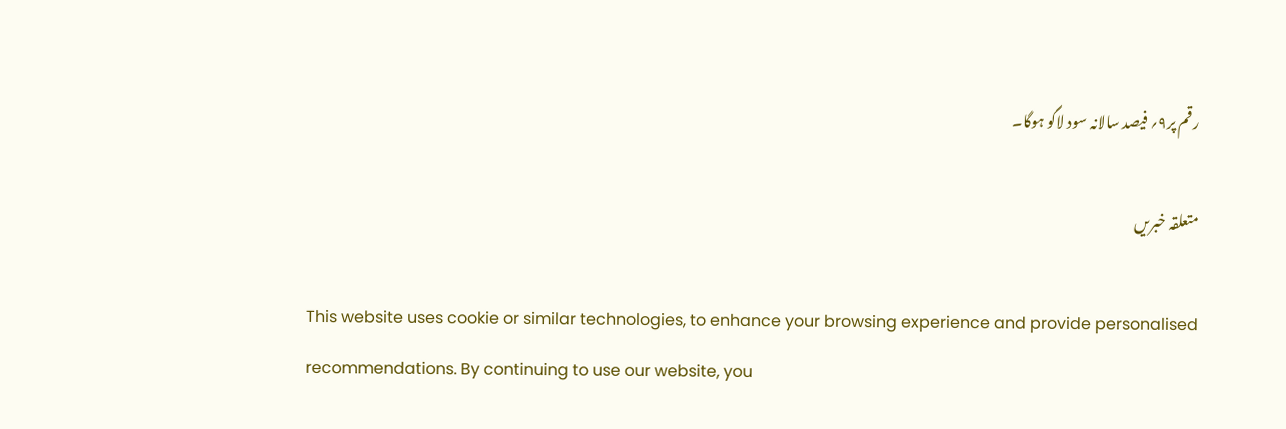رقم پر۹؍ فیصد سالانہ سود لاگو ہوگا۔

متعلقہ خبریں

This website uses cookie or similar technologies, to enhance your browsing experience and provide personalised recommendations. By continuing to use our website, you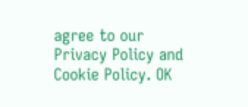agree to our Privacy Policy and Cookie Policy. OK